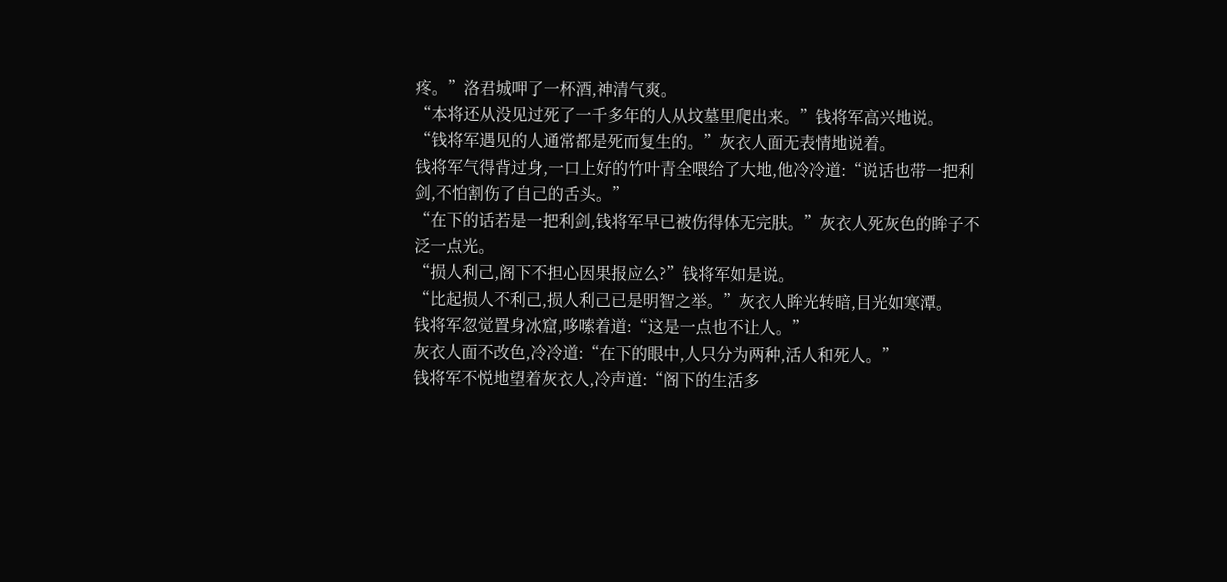疼。”洛君城呷了一杯酒,神清气爽。
“本将还从没见过死了一千多年的人从坟墓里爬出来。”钱将军高兴地说。
“钱将军遇见的人通常都是死而复生的。”灰衣人面无表情地说着。
钱将军气得背过身,一口上好的竹叶青全喂给了大地,他冷冷道:“说话也带一把利剑,不怕割伤了自己的舌头。”
“在下的话若是一把利剑,钱将军早已被伤得体无完肤。”灰衣人死灰色的眸子不泛一点光。
“损人利己,阁下不担心因果报应么?”钱将军如是说。
“比起损人不利己,损人利己已是明智之举。”灰衣人眸光转暗,目光如寒潭。
钱将军忽觉置身冰窟,哆嗦着道:“这是一点也不让人。”
灰衣人面不改色,冷冷道:“在下的眼中,人只分为两种,活人和死人。”
钱将军不悦地望着灰衣人,冷声道:“阁下的生活多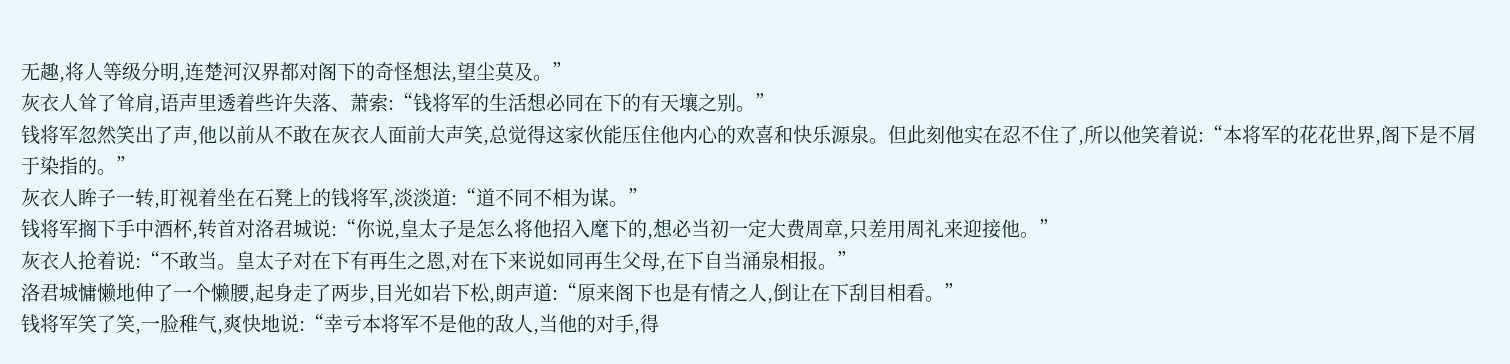无趣,将人等级分明,连楚河汉界都对阁下的奇怪想法,望尘莫及。”
灰衣人耸了耸肩,语声里透着些许失落、萧索:“钱将军的生活想必同在下的有天壤之别。”
钱将军忽然笑出了声,他以前从不敢在灰衣人面前大声笑,总觉得这家伙能压住他内心的欢喜和快乐源泉。但此刻他实在忍不住了,所以他笑着说:“本将军的花花世界,阁下是不屑于染指的。”
灰衣人眸子一转,盯视着坐在石凳上的钱将军,淡淡道:“道不同不相为谋。”
钱将军搁下手中酒杯,转首对洛君城说:“你说,皇太子是怎么将他招入麾下的,想必当初一定大费周章,只差用周礼来迎接他。”
灰衣人抢着说:“不敢当。皇太子对在下有再生之恩,对在下来说如同再生父母,在下自当涌泉相报。”
洛君城慵懒地伸了一个懒腰,起身走了两步,目光如岩下松,朗声道:“原来阁下也是有情之人,倒让在下刮目相看。”
钱将军笑了笑,一脸稚气,爽快地说:“幸亏本将军不是他的敌人,当他的对手,得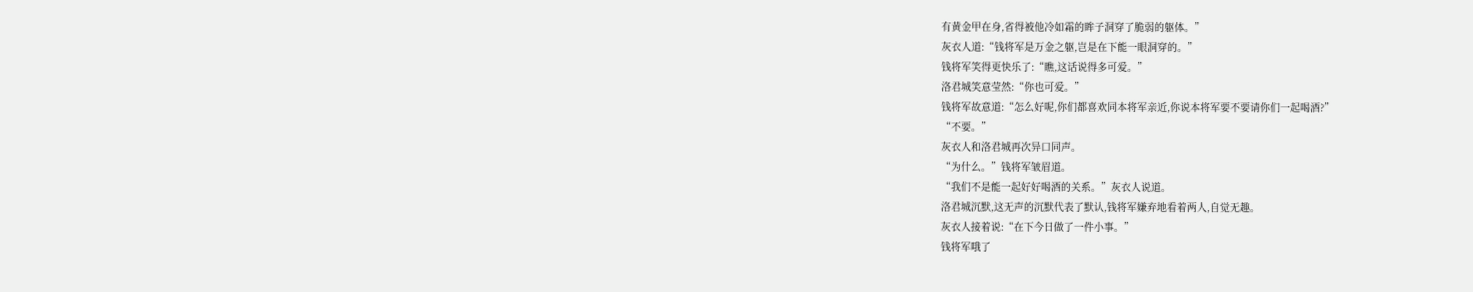有黄金甲在身,省得被他冷如霜的眸子洞穿了脆弱的躯体。”
灰衣人道:“钱将军是万金之躯,岂是在下能一眼洞穿的。”
钱将军笑得更快乐了:“瞧,这话说得多可爱。”
洛君城笑意莹然:“你也可爱。”
钱将军故意道:“怎么好呢,你们都喜欢同本将军亲近,你说本将军要不要请你们一起喝酒?”
“不要。”
灰衣人和洛君城再次异口同声。
“为什么。”钱将军皱眉道。
“我们不是能一起好好喝酒的关系。”灰衣人说道。
洛君城沉默,这无声的沉默代表了默认,钱将军嫌弃地看着两人,自觉无趣。
灰衣人接着说:“在下今日做了一件小事。”
钱将军哦了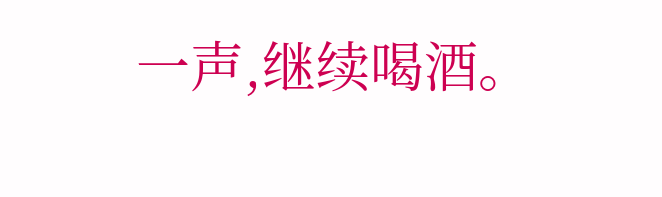一声,继续喝酒。